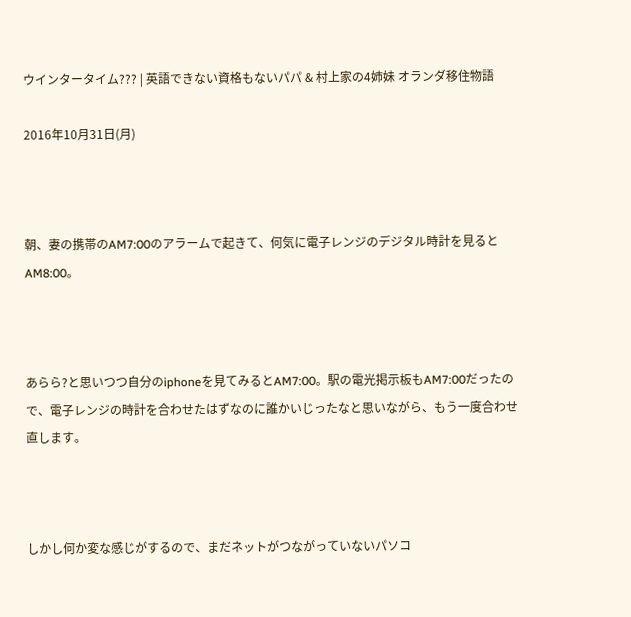ウインタータイム??? | 英語できない資格もないパパ & 村上家の4姉妹 オランダ移住物語

2016年10月31日(月)



朝、妻の携帯のAM7:00のアラームで起きて、何気に電子レンジのデジタル時計を見るとAM8:00。



あらら?と思いつつ自分のiphoneを見てみるとAM7:00。駅の電光掲示板もAM7:00だったので、電子レンジの時計を合わせたはずなのに誰かいじったなと思いながら、もう一度合わせ直します。



しかし何か変な感じがするので、まだネットがつながっていないパソコ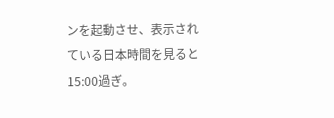ンを起動させ、表示されている日本時間を見ると15:00過ぎ。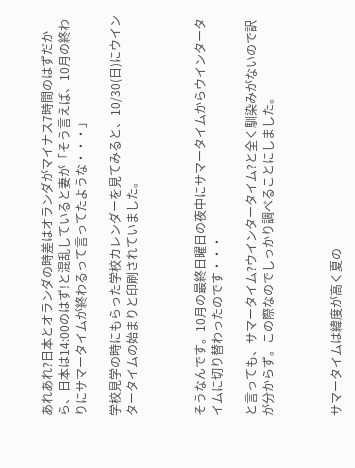あれあれ?日本とオランダの時差はオランダがマイナス7時間のはずだから、日本は14:00のはず!と混乱していると妻が「そう言えば、10月の終わりにサマータイムが終わるって言ってたような・・・」

学校見学の時にもらった学校カレンダーを見てみると、10/30(日)にウインタータイムの始まりと印刷されていました。



そうなんです。10月の最終日曜日の夜中にサマータイムからウインタータイムに切り替わったのです・・・

と言っても、サマータイム?ウインタータイム?と全く馴染みがないので訳が分からず。この際なのでしっかり調べることにしました。



サマータイムは緯度が高く夏の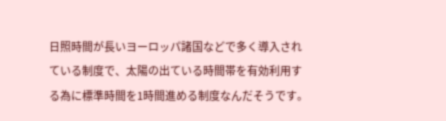日照時間が長いヨーロッパ諸国などで多く導入されている制度で、太陽の出ている時間帯を有効利用する為に標準時間を1時間進める制度なんだそうです。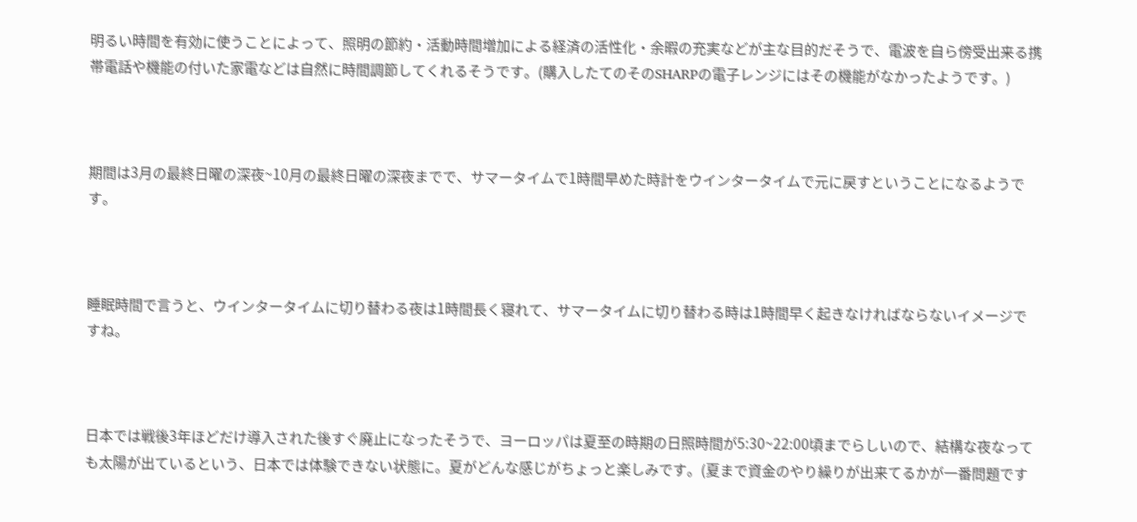明るい時間を有効に使うことによって、照明の節約・活動時間増加による経済の活性化・余暇の充実などが主な目的だそうで、電波を自ら傍受出来る携帯電話や機能の付いた家電などは自然に時間調節してくれるそうです。(購入したてのそのSHARPの電子レンジにはその機能がなかったようです。)



期間は3月の最終日曜の深夜~10月の最終日曜の深夜までで、サマータイムで1時間早めた時計をウインタータイムで元に戻すということになるようです。



睡眠時間で言うと、ウインタータイムに切り替わる夜は1時間長く寝れて、サマータイムに切り替わる時は1時間早く起きなければならないイメージですね。



日本では戦後3年ほどだけ導入された後すぐ廃止になったそうで、ヨーロッパは夏至の時期の日照時間が5:30~22:00頃までらしいので、結構な夜なっても太陽が出ているという、日本では体験できない状態に。夏がどんな感じがちょっと楽しみです。(夏まで資金のやり繰りが出来てるかが一番問題です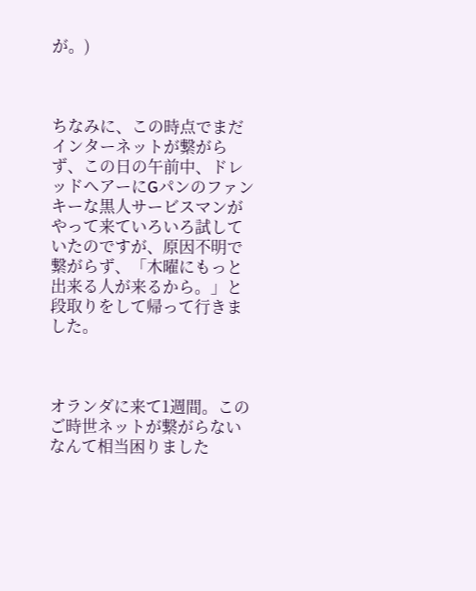が。)



ちなみに、この時点でまだインターネットが繋がらず、この日の午前中、ドレッドヘアーにGパンのファンキーな黒人サービスマンがやって来ていろいろ試していたのですが、原因不明で繋がらず、「木曜にもっと出来る人が来るから。」と段取りをして帰って行きました。



オランダに来て1週間。このご時世ネットが繋がらないなんて相当困りました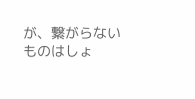が、繋がらないものはしょ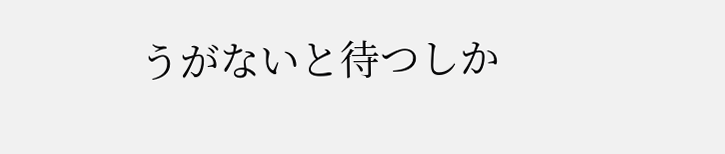うがないと待つしか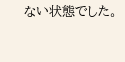ない状態でした。